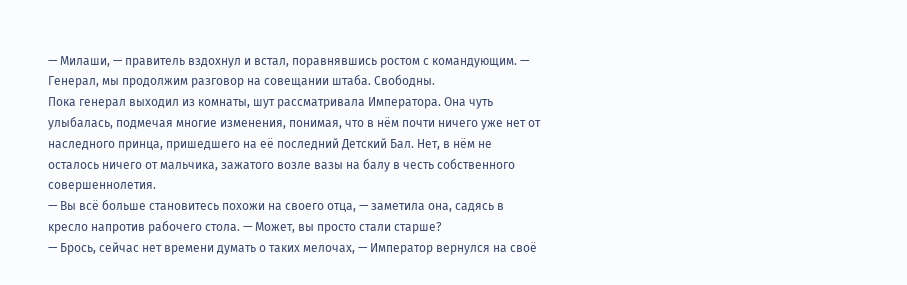— Милаши, — правитель вздохнул и встал, поравнявшись ростом с командующим. — Генерал, мы продолжим разговор на совещании штаба. Свободны.
Пока генерал выходил из комнаты, шут рассматривала Императора. Она чуть улыбалась, подмечая многие изменения, понимая, что в нём почти ничего уже нет от наследного принца, пришедшего на её последний Детский Бал. Нет, в нём не осталось ничего от мальчика, зажатого возле вазы на балу в честь собственного совершеннолетия.
— Вы всё больше становитесь похожи на своего отца, — заметила она, садясь в кресло напротив рабочего стола. — Может, вы просто стали старше?
— Брось, сейчас нет времени думать о таких мелочах, — Император вернулся на своё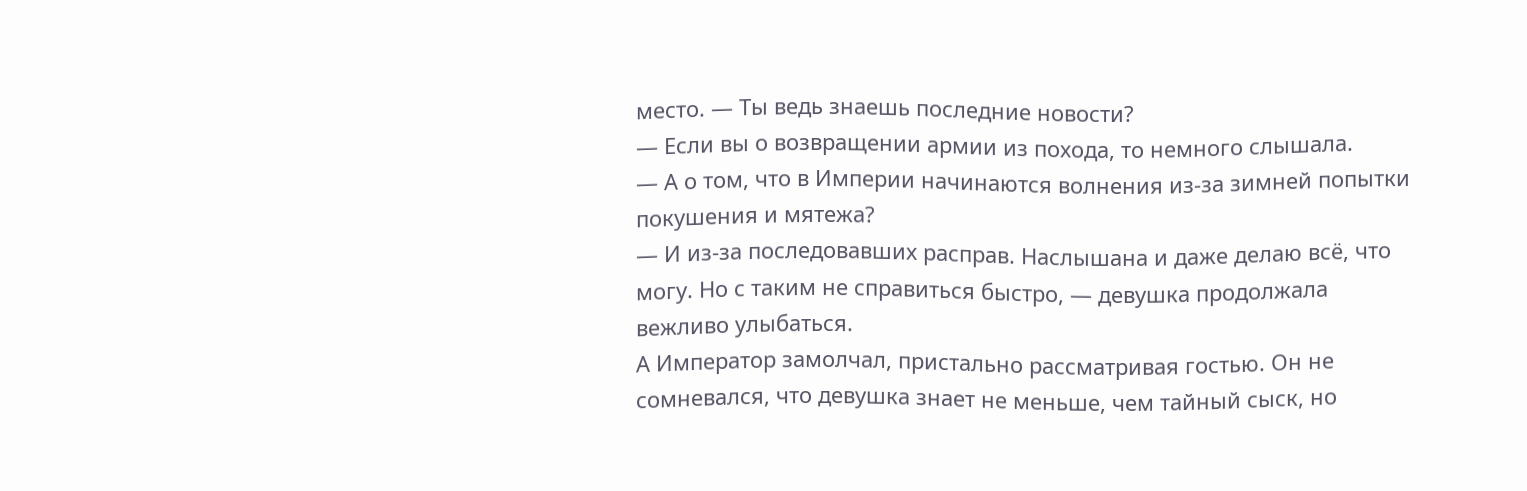место. — Ты ведь знаешь последние новости?
— Если вы о возвращении армии из похода, то немного слышала.
— А о том, что в Империи начинаются волнения из-за зимней попытки покушения и мятежа?
— И из-за последовавших расправ. Наслышана и даже делаю всё, что могу. Но с таким не справиться быстро, — девушка продолжала вежливо улыбаться.
А Император замолчал, пристально рассматривая гостью. Он не сомневался, что девушка знает не меньше, чем тайный сыск, но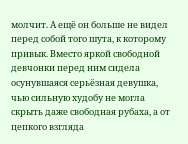молчит. А ещё он больше не видел перед собой того шута, к которому привык. Вместо яркой свободной девчонки перед ним сидела осунувшаяся серьёзная девушка, чью сильную худобу не могла скрыть даже свободная рубаха, а от цепкого взгляда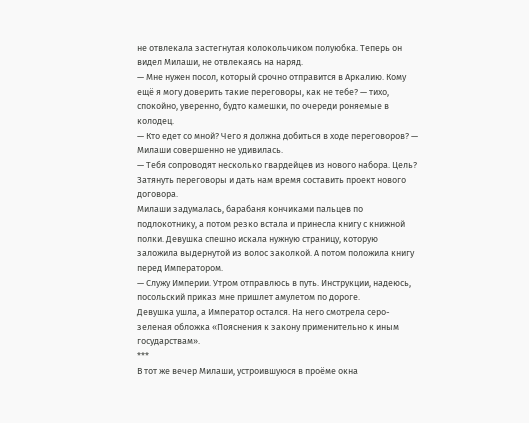не отвлекала застегнутая колокольчиком полуюбка. Теперь он видел Милаши, не отвлекаясь на наряд.
— Мне нужен посол, который срочно отправится в Аркалию. Кому ещё я могу доверить такие переговоры, как не тебе? — тихо, спокойно, уверенно, будто камешки, по очереди роняемые в колодец.
— Кто едет со мной? Чего я должна добиться в ходе переговоров? — Милаши совершенно не удивилась.
— Тебя сопроводят несколько гвардейцев из нового набора. Цель? Затянуть переговоры и дать нам время составить проект нового договора.
Милаши задумалась, барабаня кончиками пальцев по подлокотнику, а потом резко встала и принесла книгу с книжной полки. Девушка спешно искала нужную страницу, которую заложила выдернутой из волос заколкой. А потом положила книгу перед Императором.
— Служу Империи. Утром отправлюсь в путь. Инструкции, надеюсь, посольский приказ мне пришлет амулетом по дороге.
Девушка ушла, а Император остался. На него смотрела серо-зеленая обложка «Пояснения к закону применительно к иным государствам».
***
В тот же вечер Милаши, устроившуюся в проёме окна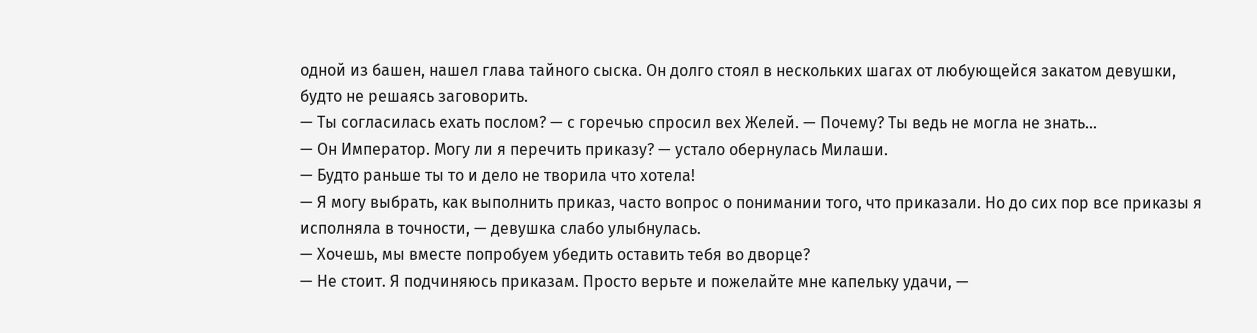одной из башен, нашел глава тайного сыска. Он долго стоял в нескольких шагах от любующейся закатом девушки, будто не решаясь заговорить.
— Ты согласилась ехать послом? — с горечью спросил вех Желей. — Почему? Ты ведь не могла не знать…
— Он Император. Могу ли я перечить приказу? — устало обернулась Милаши.
— Будто раньше ты то и дело не творила что хотела!
— Я могу выбрать, как выполнить приказ, часто вопрос о понимании того, что приказали. Но до сих пор все приказы я исполняла в точности, — девушка слабо улыбнулась.
— Хочешь, мы вместе попробуем убедить оставить тебя во дворце?
— Не стоит. Я подчиняюсь приказам. Просто верьте и пожелайте мне капельку удачи, —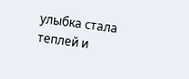улыбка стала теплей и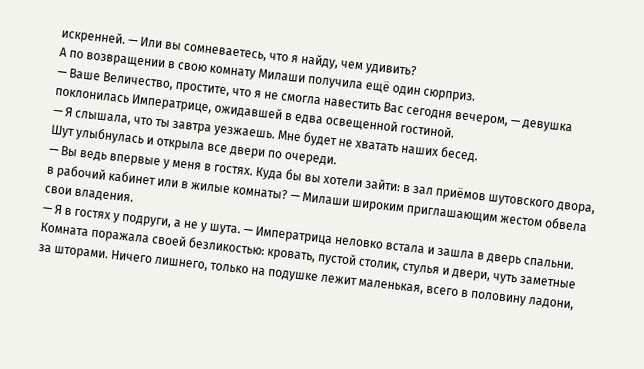искренней. — Или вы сомневаетесь, что я найду, чем удивить?
А по возвращении в свою комнату Милаши получила ещё один сюрприз.
— Ваше Величество, простите, что я не смогла навестить Вас сегодня вечером, — девушка поклонилась Императрице, ожидавшей в едва освещенной гостиной.
— Я слышала, что ты завтра уезжаешь. Мне будет не хватать наших бесед.
Шут улыбнулась и открыла все двери по очереди.
— Вы ведь впервые у меня в гостях. Куда бы вы хотели зайти: в зал приёмов шутовского двора, в рабочий кабинет или в жилые комнаты? — Милаши широким приглашающим жестом обвела свои владения.
— Я в гостях у подруги, а не у шута. — Императрица неловко встала и зашла в дверь спальни.
Комната поражала своей безликостью: кровать, пустой столик, стулья и двери, чуть заметные за шторами. Ничего лишнего, только на подушке лежит маленькая, всего в половину ладони,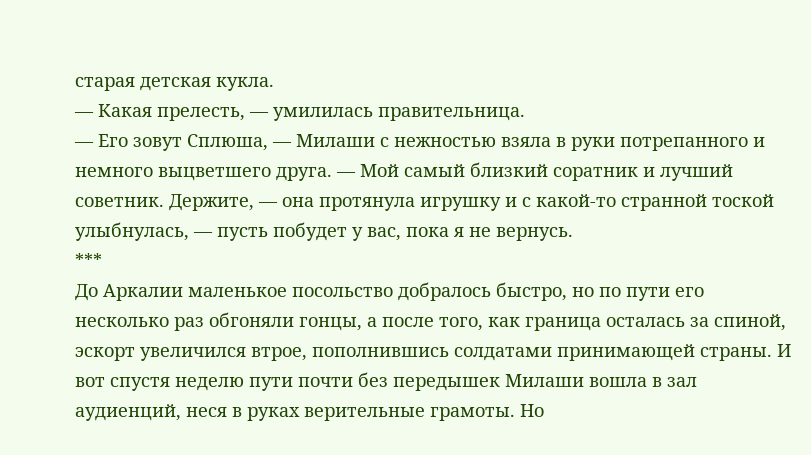старая детская кукла.
— Какая прелесть, — умилилась правительница.
— Его зовут Сплюша, — Милаши с нежностью взяла в руки потрепанного и немного выцветшего друга. — Мой самый близкий соратник и лучший советник. Держите, — она протянула игрушку и с какой-то странной тоской улыбнулась, — пусть побудет у вас, пока я не вернусь.
***
До Аркалии маленькое посольство добралось быстро, но по пути его несколько раз обгоняли гонцы, а после того, как граница осталась за спиной, эскорт увеличился втрое, пополнившись солдатами принимающей страны. И вот спустя неделю пути почти без передышек Милаши вошла в зал аудиенций, неся в руках верительные грамоты. Но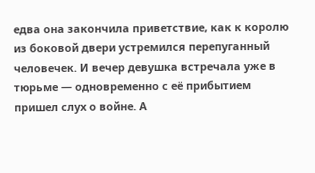едва она закончила приветствие, как к королю из боковой двери устремился перепуганный человечек. И вечер девушка встречала уже в тюрьме — одновременно с её прибытием пришел слух о войне. А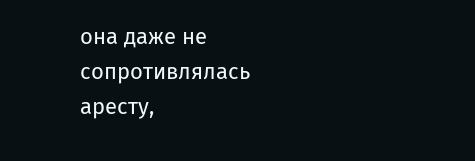она даже не сопротивлялась аресту,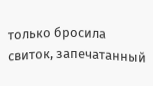только бросила свиток, запечатанный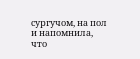сургучом, на пол и напомнила, что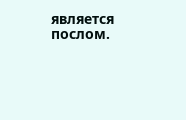является послом.